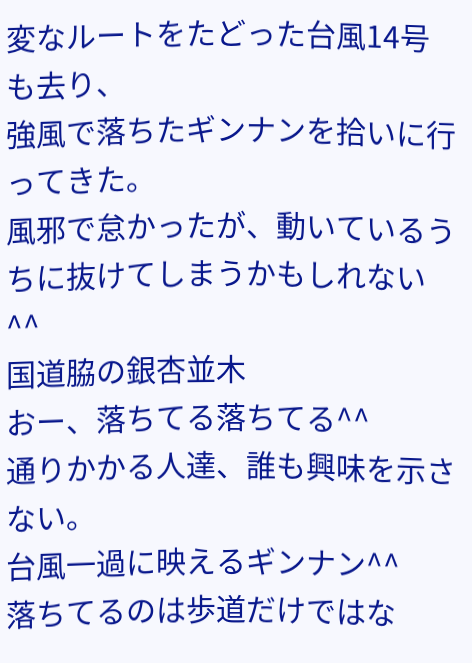変なルートをたどった台風14号も去り、
強風で落ちたギンナンを拾いに行ってきた。
風邪で怠かったが、動いているうちに抜けてしまうかもしれない^^
国道脇の銀杏並木
おー、落ちてる落ちてる^^
通りかかる人達、誰も興味を示さない。
台風一過に映えるギンナン^^
落ちてるのは歩道だけではな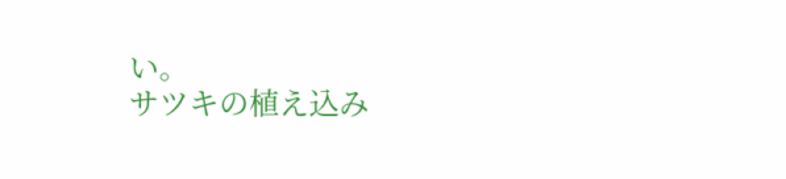い。
サツキの植え込み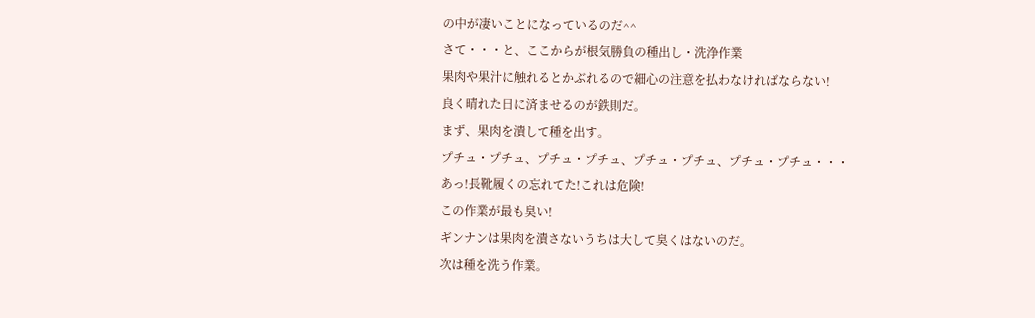の中が凄いことになっているのだ^^
さて・・・と、ここからが根気勝負の種出し・洗浄作業
果肉や果汁に触れるとかぶれるので細心の注意を払わなければならない!
良く晴れた日に済ませるのが鉄則だ。
まず、果肉を潰して種を出す。
プチュ・プチュ、プチュ・プチュ、プチュ・プチュ、プチュ・プチュ・・・
あっ!長靴履くの忘れてた!これは危険!
この作業が最も臭い!
ギンナンは果肉を潰さないうちは大して臭くはないのだ。
次は種を洗う作業。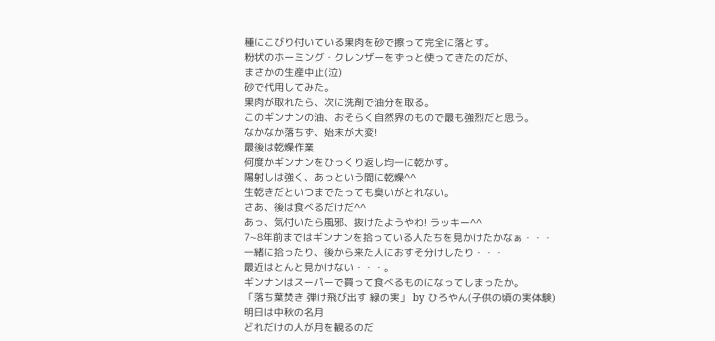種にこびり付いている果肉を砂で擦って完全に落とす。
粉状のホーミング・クレンザーをずっと使ってきたのだが、
まさかの生産中止(泣)
砂で代用してみた。
果肉が取れたら、次に洗剤で油分を取る。
このギンナンの油、おそらく自然界のもので最も強烈だと思う。
なかなか落ちず、始末が大変!
最後は乾燥作業
何度かギンナンをひっくり返し均一に乾かす。
陽射しは強く、あっという間に乾燥^^
生乾きだといつまでたっても臭いがとれない。
さあ、後は食べるだけだ^^
あっ、気付いたら風邪、抜けたようやわ! ラッキー^^
7~8年前まではギンナンを拾っている人たちを見かけたかなぁ・・・
一緒に拾ったり、後から来た人におすそ分けしたり・・・
最近はとんと見かけない・・・。
ギンナンはスーパーで買って食べるものになってしまったか。
「落ち葉焚き 弾け飛び出す 緑の実」 by ひろやん(子供の頃の実体験)
明日は中秋の名月
どれだけの人が月を観るのだ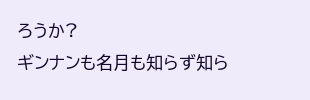ろうか?
ギンナンも名月も知らず知ら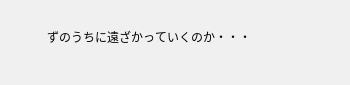ずのうちに遠ざかっていくのか・・・